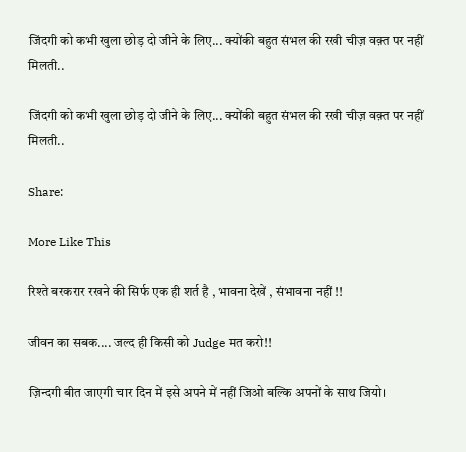जिंदगी को कभी खुला छोड़ दो जीने के लिए... क्योंकी बहुत संभल की रखी चीज़ वक़्त पर नहीं मिलती..

जिंदगी को कभी खुला छोड़ दो जीने के लिए... क्योंकी बहुत संभल की रखी चीज़ वक़्त पर नहीं मिलती..

Share:

More Like This

रिश्ते बरकरार रखने की सिर्फ एक ही शर्त है , भावना देखें , संभावना नहीं !!

जीवन का सबक.... जल्द ही किसी को Judge मत करो!!

ज़िन्दगी बीत जाएगी चार दिन में इसे अपने में नहीं जिओ बल्कि अपनों के साथ जियो।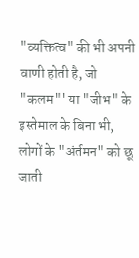"व्यक्तित्व" की भी अपनी वाणी होती है, जो "कलम"' या "जीभ" के इस्तेमाल के बिना भी, लोगों के "अंर्तमन" को छू जाती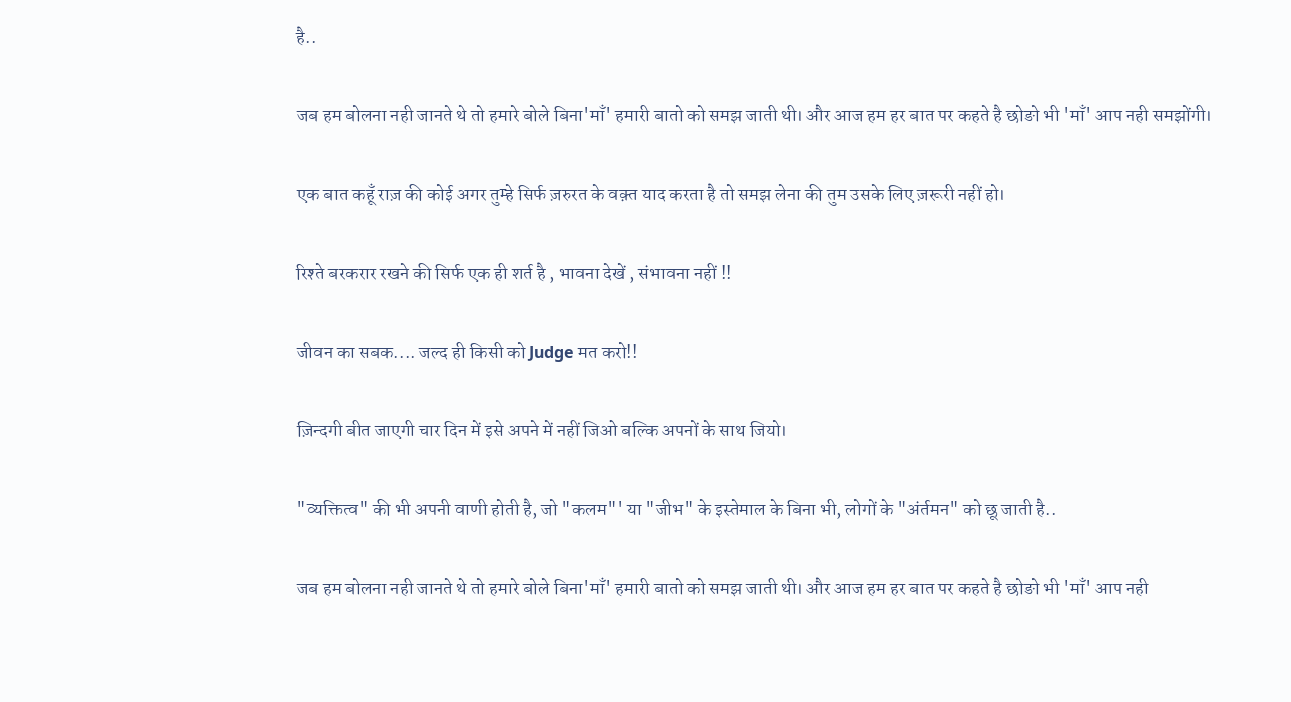है..

जब हम बोलना नही जानते थे तो हमारे बोले बिना'माँ' हमारी बातो को समझ जाती थी। और आज हम हर बात पर कहते है छोङो भी 'माँ' आप नही समझोंगी।

एक बात कहूँ राज़ की कोई अगर तुम्हे सिर्फ ज़रुरत के वक़्त याद करता है तो समझ लेना की तुम उसके लिए ज़रूरी नहीं हो।

रिश्ते बरकरार रखने की सिर्फ एक ही शर्त है , भावना देखें , संभावना नहीं !!

जीवन का सबक.... जल्द ही किसी को Judge मत करो!!

ज़िन्दगी बीत जाएगी चार दिन में इसे अपने में नहीं जिओ बल्कि अपनों के साथ जियो।

"व्यक्तित्व" की भी अपनी वाणी होती है, जो "कलम"' या "जीभ" के इस्तेमाल के बिना भी, लोगों के "अंर्तमन" को छू जाती है..

जब हम बोलना नही जानते थे तो हमारे बोले बिना'माँ' हमारी बातो को समझ जाती थी। और आज हम हर बात पर कहते है छोङो भी 'माँ' आप नही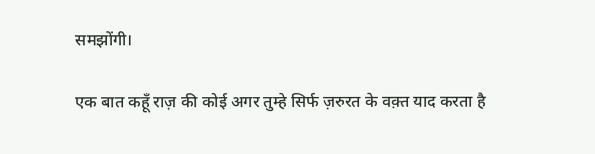समझोंगी।

एक बात कहूँ राज़ की कोई अगर तुम्हे सिर्फ ज़रुरत के वक़्त याद करता है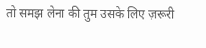तो समझ लेना की तुम उसके लिए ज़रूरी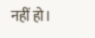नहीं हो।